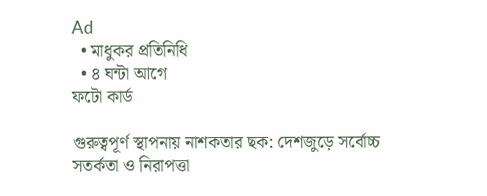Ad
  • মাধুকর প্রতিনিধি
  • ৪ ঘন্টা আগে
ফটো কার্ড

গুরুত্বপূর্ণ স্থাপনায় নাশকতার ছক: দেশজুড়ে সর্বোচ্চ সতর্কতা ও নিরাপত্তা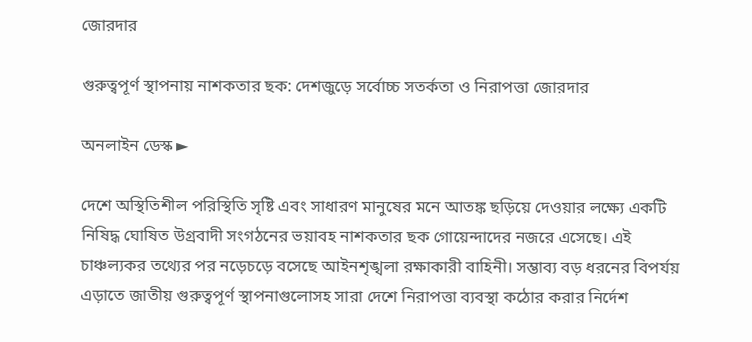জোরদার

গুরুত্বপূর্ণ স্থাপনায় নাশকতার ছক: দেশজুড়ে সর্বোচ্চ সতর্কতা ও নিরাপত্তা জোরদার

অনলাইন ডেস্ক ►

দেশে অস্থিতিশীল পরিস্থিতি সৃষ্টি এবং সাধারণ মানুষের মনে আতঙ্ক ছড়িয়ে দেওয়ার লক্ষ্যে একটি নিষিদ্ধ ঘোষিত উগ্রবাদী সংগঠনের ভয়াবহ নাশকতার ছক গোয়েন্দাদের নজরে এসেছে। এই চাঞ্চল্যকর তথ্যের পর নড়েচড়ে বসেছে আইনশৃঙ্খলা রক্ষাকারী বাহিনী। সম্ভাব্য বড় ধরনের বিপর্যয় এড়াতে জাতীয় গুরুত্বপূর্ণ স্থাপনাগুলোসহ সারা দেশে নিরাপত্তা ব্যবস্থা কঠোর করার নির্দেশ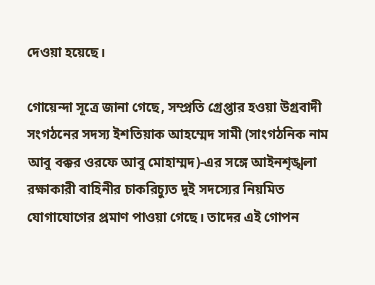দেওয়া হয়েছে।

গোয়েন্দা সূত্রে জানা গেছে, সম্প্রতি গ্রেপ্তার হওয়া উগ্রবাদী সংগঠনের সদস্য ইশতিয়াক আহম্মেদ সামী (সাংগঠনিক নাম আবু বক্কর ওরফে আবু মোহাম্মদ)-এর সঙ্গে আইনশৃঙ্খলা রক্ষাকারী বাহিনীর চাকরিচ্যুত দুই সদস্যের নিয়মিত যোগাযোগের প্রমাণ পাওয়া গেছে। তাদের এই গোপন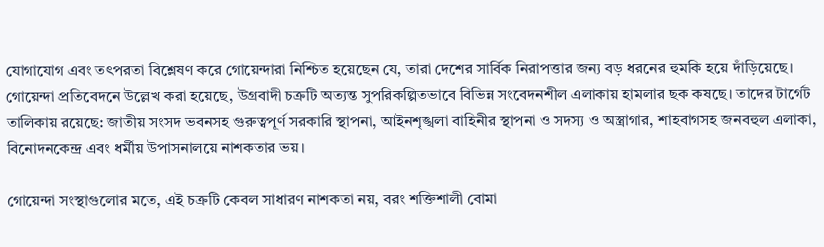যোগাযোগ এবং তৎপরতা বিশ্লেষণ করে গোয়েন্দারা নিশ্চিত হয়েছেন যে, তারা দেশের সার্বিক নিরাপত্তার জন্য বড় ধরনের হুমকি হয়ে দাঁড়িয়েছে।
গোয়েন্দা প্রতিবেদনে উল্লেখ করা হয়েছে, উগ্রবাদী চক্রটি অত্যন্ত সুপরিকল্পিতভাবে বিভিন্ন সংবেদনশীল এলাকায় হামলার ছক কষছে। তাদের টার্গেট তালিকায় রয়েছে: জাতীয় সংসদ ভবনসহ গুরুত্বপূর্ণ সরকারি স্থাপনা, আইনশৃঙ্খলা বাহিনীর স্থাপনা ও সদস্য ও অস্ত্রাগার, শাহবাগসহ জনবহুল এলাকা, বিনোদনকেন্দ্র এবং ধর্মীয় উপাসনালয়ে নাশকতার ভয়।

গোয়েন্দা সংস্থাগুলোর মতে, এই চক্রটি কেবল সাধারণ নাশকতা নয়, বরং শক্তিশালী বোমা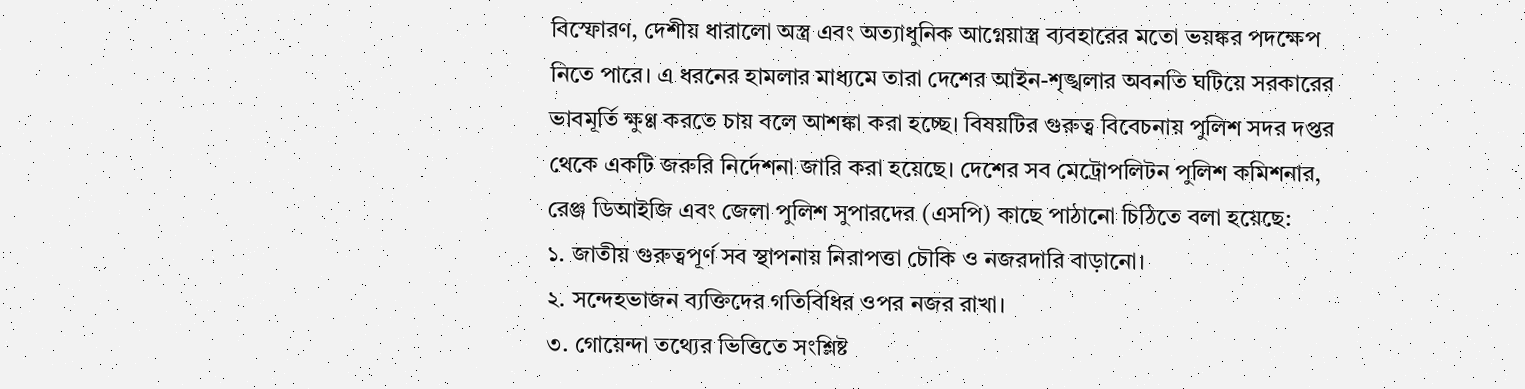বিস্ফোরণ, দেশীয় ধারালো অস্ত্র এবং অত্যাধুনিক আগ্নেয়াস্ত্র ব্যবহারের মতো ভয়ঙ্কর পদক্ষেপ নিতে পারে। এ ধরনের হামলার মাধ্যমে তারা দেশের আইন-শৃঙ্খলার অবনতি ঘটিয়ে সরকারের ভাবমূর্তি ক্ষুণ্ণ করতে চায় বলে আশঙ্কা করা হচ্ছে। বিষয়টির গুরুত্ব বিবেচনায় পুলিশ সদর দপ্তর থেকে একটি জরুরি নির্দেশনা জারি করা হয়েছে। দেশের সব মেট্রোপলিটন পুলিশ কমিশনার, রেঞ্জ ডিআইজি এবং জেলা পুলিশ সুপারদের (এসপি) কাছে পাঠানো চিঠিতে বলা হয়েছে:
১. জাতীয় গুরুত্বপূর্ণ সব স্থাপনায় নিরাপত্তা চৌকি ও নজরদারি বাড়ানো।
২. সন্দেহভাজন ব্যক্তিদের গতিবিধির ওপর নজর রাখা।
৩. গোয়েন্দা তথ্যের ভিত্তিতে সংশ্লিষ্ট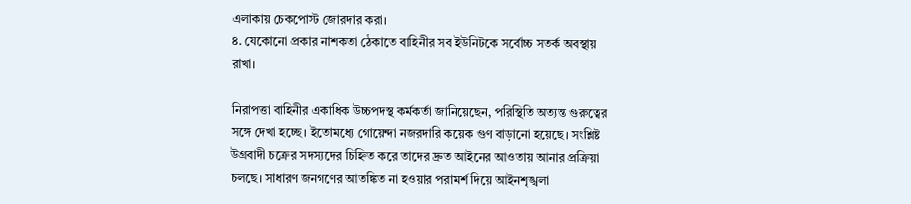এলাকায় চেকপোস্ট জোরদার করা।
৪. যেকোনো প্রকার নাশকতা ঠেকাতে বাহিনীর সব ইউনিটকে সর্বোচ্চ সতর্ক অবস্থায় রাখা।

নিরাপত্তা বাহিনীর একাধিক উচ্চপদস্থ কর্মকর্তা জানিয়েছেন, পরিস্থিতি অত্যন্ত গুরুত্বের সঙ্গে দেখা হচ্ছে। ইতোমধ্যে গোয়েন্দা নজরদারি কয়েক গুণ বাড়ানো হয়েছে। সংশ্লিষ্ট উগ্রবাদী চক্রের সদস্যদের চিহ্নিত করে তাদের দ্রুত আইনের আওতায় আনার প্রক্রিয়া চলছে। সাধারণ জনগণের আতঙ্কিত না হওয়ার পরামর্শ দিয়ে আইনশৃঙ্খলা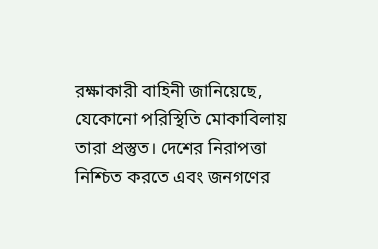রক্ষাকারী বাহিনী জানিয়েছে, যেকোনো পরিস্থিতি মোকাবিলায় তারা প্রস্তুত। দেশের নিরাপত্তা নিশ্চিত করতে এবং জনগণের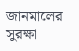জানমালের সুরক্ষা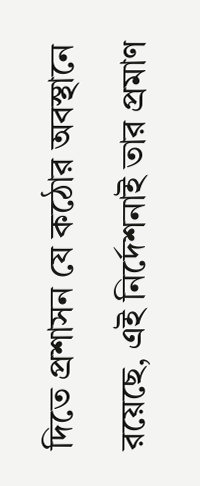দিতে প্রশাসন যে কঠোর অবস্থানে রয়েছে, এই নির্দেশনাই তার প্রমাণ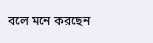বলে মনে করছেন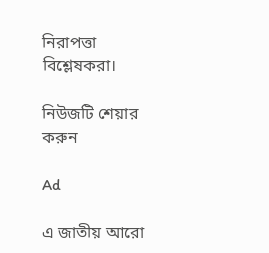নিরাপত্তা বিশ্লেষকরা।

নিউজটি শেয়ার করুন

Ad

এ জাতীয় আরো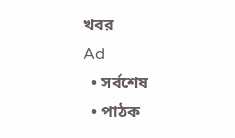খবর
Ad
  • সর্বশেষ
  • পাঠক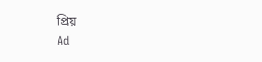প্রিয়
Ad